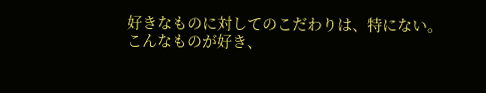好きなものに対してのこだわりは、特にない。
こんなものが好き、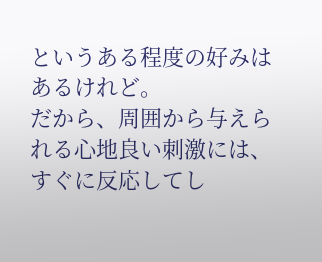というある程度の好みはあるけれど。
だから、周囲から与えられる心地良い刺激には、すぐに反応してし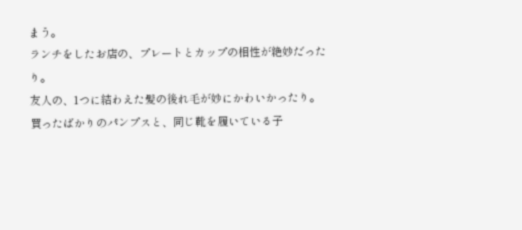まう。
ランチをしたお店の、プレートとカップの相性が絶妙だったり。
友人の、1つに結わえた髪の後れ毛が妙にかわいかったり。
買ったばかりのパンプスと、同じ靴を履いている子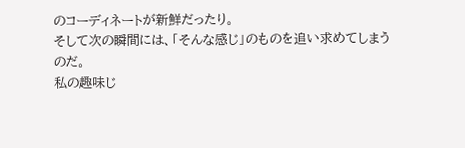のコーディネートが新鮮だったり。
そして次の瞬間には、「そんな感じ」のものを追い求めてしまうのだ。
私の趣味じ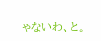ゃないわ、と。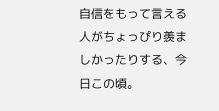自信をもって言える人がちょっぴり羨ましかったりする、今日この頃。